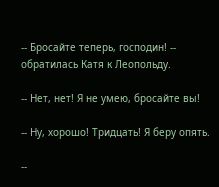-- Бросайте теперь, господин! -- обратилась Катя к Леопольду.

-- Нет, нет! Я не умею, бросайте вы!

-- Ну, хорошо! Тридцать! Я беру опять.

--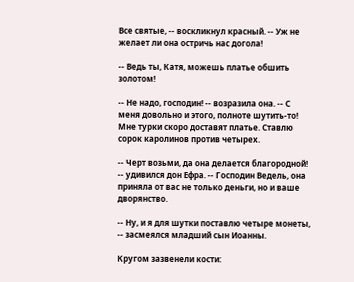Все святые, -- воскликнул красный. -- Уж не желает ли она остричь нас догола!

-- Ведь ты, Катя, можешь платье обшить золотом!

-- Не надо, господин! -- возразила она. -- С меня довольно и этого, полноте шутить-то! Мне турки скоро доставят платье. Ставлю сорок каролинов против четырех.

-- Черт возьми, да она делается благородной! -- удивился дон Ефра. -- Господин Ведель, она приняла от вас не только деньги, но и ваше дворянство.

-- Ну, и я для шутки поставлю четыре монеты, -- засмеялся младший сын Иоанны.

Кругом зазвенели кости: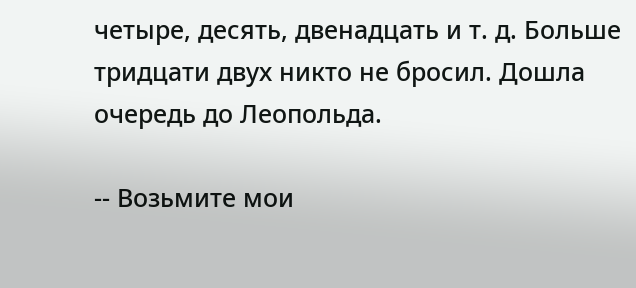четыре, десять, двенадцать и т. д. Больше тридцати двух никто не бросил. Дошла очередь до Леопольда.

-- Возьмите мои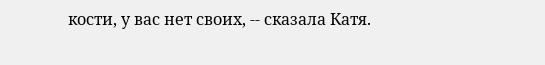кости, у вас нет своих, -- сказала Катя.